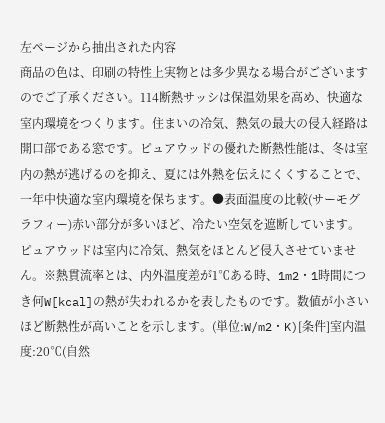左ページから抽出された内容
商品の色は、印刷の特性上実物とは多少異なる場合がございますのでご了承ください。114断熱サッシは保温効果を高め、快適な室内環境をつくります。住まいの冷気、熱気の最大の侵入経路は開口部である窓です。ピュアウッドの優れた断熱性能は、冬は室内の熱が逃げるのを抑え、夏には外熱を伝えにくくすることで、一年中快適な室内環境を保ちます。●表面温度の比較(サーモグラフィー)赤い部分が多いほど、冷たい空気を遮断しています。ピュアウッドは室内に冷気、熱気をほとんど侵入させていません。※熱貫流率とは、内外温度差が1℃ある時、1m2・1時間につき何W[kcal]の熱が失われるかを表したものです。数値が小さいほど断熱性が高いことを示します。(単位:W/m2・K)[条件]室内温度:20℃(自然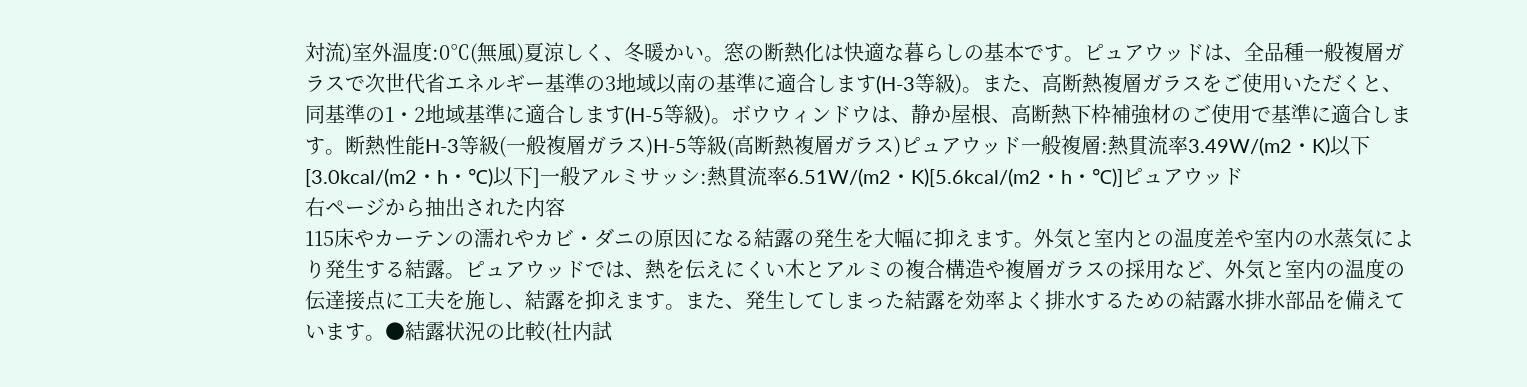対流)室外温度:0℃(無風)夏涼しく、冬暖かい。窓の断熱化は快適な暮らしの基本です。ピュアウッドは、全品種一般複層ガラスで次世代省エネルギー基準の3地域以南の基準に適合します(H-3等級)。また、高断熱複層ガラスをご使用いただくと、同基準の1・2地域基準に適合します(H-5等級)。ボウウィンドウは、静か屋根、高断熱下枠補強材のご使用で基準に適合します。断熱性能H-3等級(一般複層ガラス)H-5等級(高断熱複層ガラス)ピュアウッド一般複層:熱貫流率3.49W/(m2・K)以下[3.0kcal/(m2・h・℃)以下]一般アルミサッシ:熱貫流率6.51W/(m2・K)[5.6kcal/(m2・h・℃)]ピュアウッド
右ページから抽出された内容
115床やカーテンの濡れやカビ・ダニの原因になる結露の発生を大幅に抑えます。外気と室内との温度差や室内の水蒸気により発生する結露。ピュアウッドでは、熱を伝えにくい木とアルミの複合構造や複層ガラスの採用など、外気と室内の温度の伝達接点に工夫を施し、結露を抑えます。また、発生してしまった結露を効率よく排水するための結露水排水部品を備えています。●結露状況の比較(社内試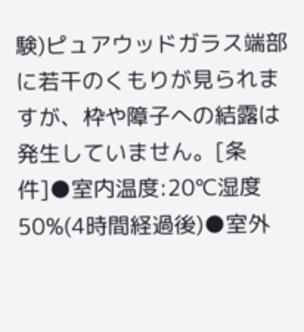験)ピュアウッドガラス端部に若干のくもりが見られますが、枠や障子への結露は発生していません。[条件]●室内温度:20℃湿度50%(4時間経過後)●室外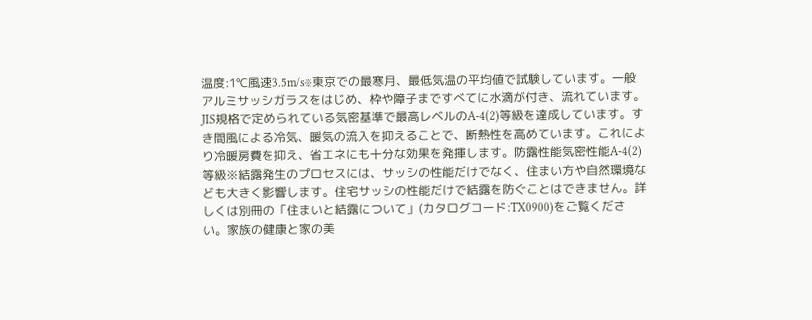温度:1℃風速3.5m/s※東京での最寒月、最低気温の平均値で試験しています。一般アルミサッシガラスをはじめ、枠や障子まですべてに水滴が付き、流れています。JIS規格で定められている気密基準で最高レベルのA-4(2)等級を達成しています。すき間風による冷気、暖気の流入を抑えることで、断熱性を高めています。これにより冷暖房費を抑え、省エネにも十分な効果を発揮します。防露性能気密性能A-4(2)等級※結露発生のプロセスには、サッシの性能だけでなく、住まい方や自然環境なども大きく影響します。住宅サッシの性能だけで結露を防ぐことはできません。詳しくは別冊の「住まいと結露について」(カタログコード:TX0900)をご覧ください。家族の健康と家の美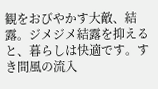観をおびやかす大敵、結露。ジメジメ結露を抑えると、暮らしは快適です。すき間風の流入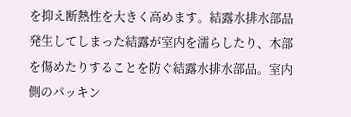を抑え断熱性を大きく高めます。結露水排水部品発生してしまった結露が室内を濡らしたり、木部を傷めたりすることを防ぐ結露水排水部品。室内側のパッキン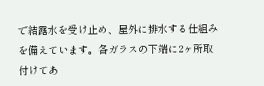で結露水を受け止め、屋外に排水する仕組みを備えています。各ガラスの下端に2ヶ所取付けてあ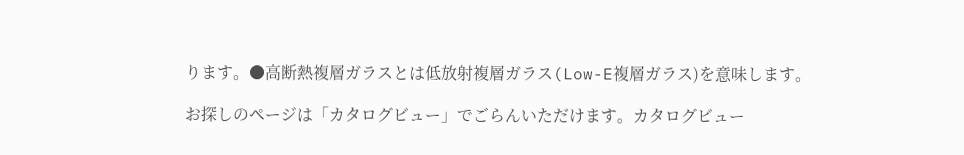ります。●高断熱複層ガラスとは低放射複層ガラス(Low-E複層ガラス)を意味します。

お探しのページは「カタログビュー」でごらんいただけます。カタログビュー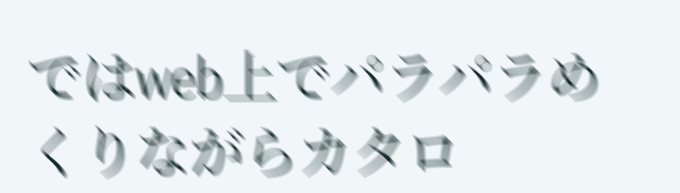ではweb上でパラパラめくりながらカタロ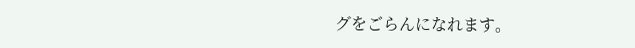グをごらんになれます。